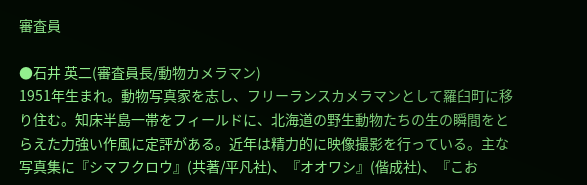審査員

●石井 英二(審査員長/動物カメラマン)
1951年生まれ。動物写真家を志し、フリーランスカメラマンとして羅臼町に移り住む。知床半島一帯をフィールドに、北海道の野生動物たちの生の瞬間をとらえた力強い作風に定評がある。近年は精力的に映像撮影を行っている。主な写真集に『シマフクロウ』(共著/平凡社)、『オオワシ』(偕成社)、『こお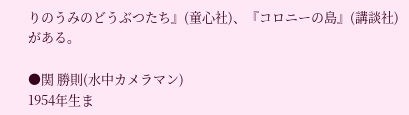りのうみのどうぶつたち』(童心社)、『コロニーの島』(講談社)がある。

●関 勝則(水中カメラマン)
1954年生ま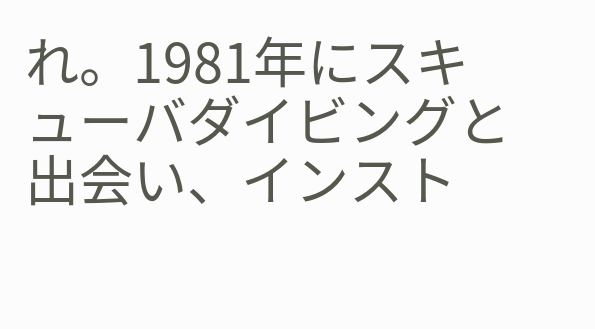れ。1981年にスキューバダイビングと出会い、インスト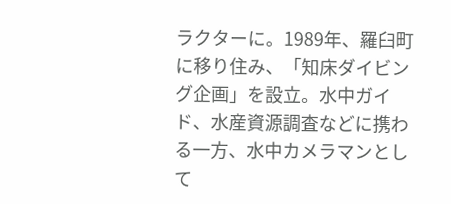ラクターに。1989年、羅臼町に移り住み、「知床ダイビング企画」を設立。水中ガイド、水産資源調査などに携わる一方、水中カメラマンとして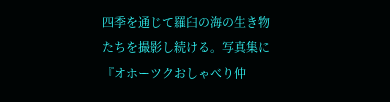四季を通じて羅臼の海の生き物たちを撮影し続ける。写真集に『オホーツクおしゃべり仲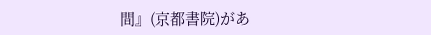間』(京都書院)があ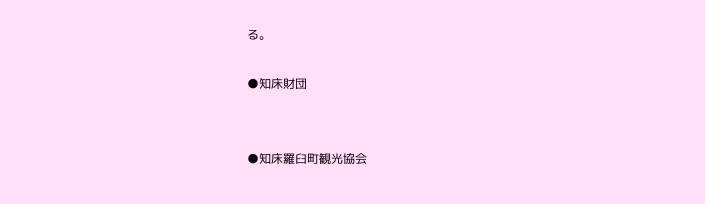る。

●知床財団


●知床羅臼町観光協会